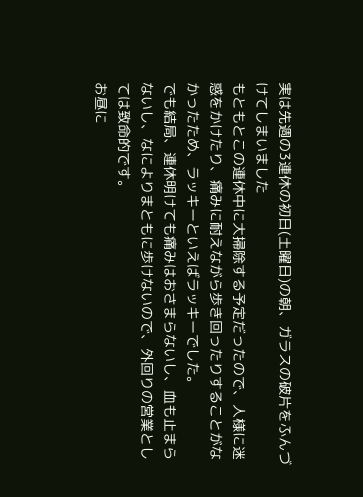実は先週の3連休の初日(土曜日)の朝、ガラスの破片をふんづけてしまいました
もともとこの連休中に大掃除する予定だったので、人様に迷惑をかけたり、痛みに耐えながら歩き回ったりすることがなかったため、ラッキーといえばラッキーでした。
でも結局、連休明けても痛みはおさまらないし、血も止まらないし、なによりまともに歩けないので、外回りの営業としては致命的です。
お昼に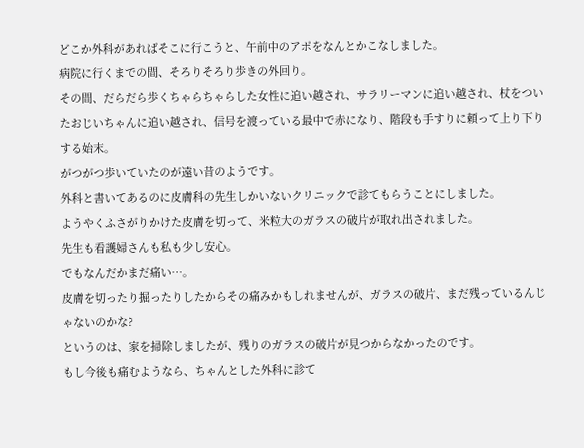どこか外科があればそこに行こうと、午前中のアポをなんとかこなしました。
病院に行くまでの間、そろりそろり歩きの外回り。
その間、だらだら歩くちゃらちゃらした女性に追い越され、サラリーマンに追い越され、杖をついたおじいちゃんに追い越され、信号を渡っている最中で赤になり、階段も手すりに頼って上り下りする始末。
がつがつ歩いていたのが遠い昔のようです。
外科と書いてあるのに皮膚科の先生しかいないクリニックで診てもらうことにしました。
ようやくふさがりかけた皮膚を切って、米粒大のガラスの破片が取れ出されました。
先生も看護婦さんも私も少し安心。
でもなんだかまだ痛い…。
皮膚を切ったり掘ったりしたからその痛みかもしれませんが、ガラスの破片、まだ残っているんじゃないのかな?
というのは、家を掃除しましたが、残りのガラスの破片が見つからなかったのです。
もし今後も痛むようなら、ちゃんとした外科に診て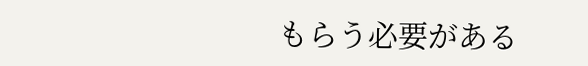もらう必要がある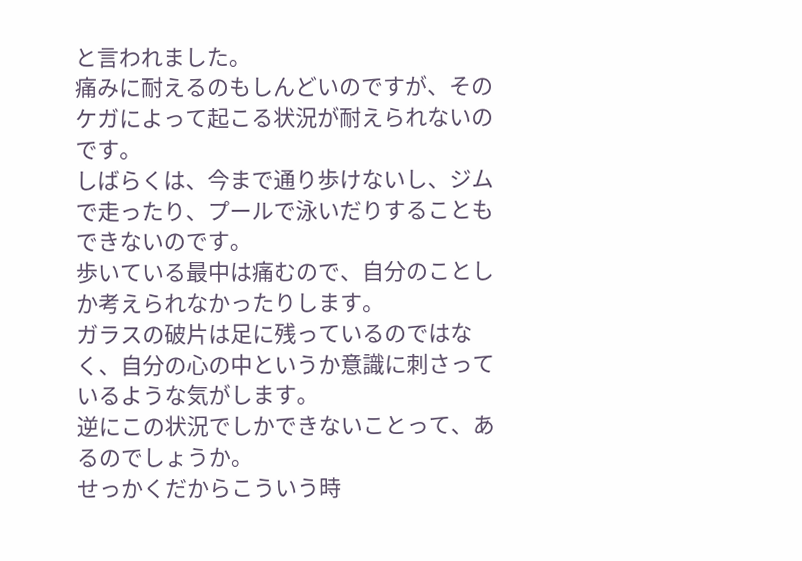と言われました。
痛みに耐えるのもしんどいのですが、そのケガによって起こる状況が耐えられないのです。
しばらくは、今まで通り歩けないし、ジムで走ったり、プールで泳いだりすることもできないのです。
歩いている最中は痛むので、自分のことしか考えられなかったりします。
ガラスの破片は足に残っているのではなく、自分の心の中というか意識に刺さっているような気がします。
逆にこの状況でしかできないことって、あるのでしょうか。
せっかくだからこういう時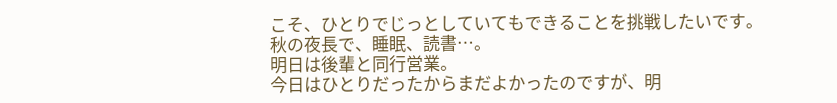こそ、ひとりでじっとしていてもできることを挑戦したいです。
秋の夜長で、睡眠、読書…。
明日は後輩と同行営業。
今日はひとりだったからまだよかったのですが、明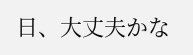日、大丈夫かな